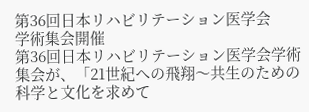第36回日本リハビリテーション医学会
学術集会開催
第36回日本リハビリテーション医学会学術集会が、「21世紀への飛翔〜共生のための科学と文化を求めて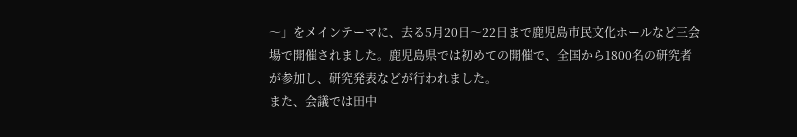〜」をメインテーマに、去る5月20日〜22日まで鹿児島市民文化ホールなど三会場で開催されました。鹿児島県では初めての開催で、全国から1800名の研究者が参加し、研究発表などが行われました。
また、会議では田中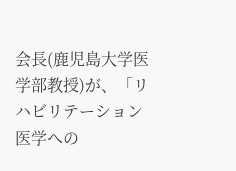会長(鹿児島大学医学部教授)が、「リハビリテーション医学への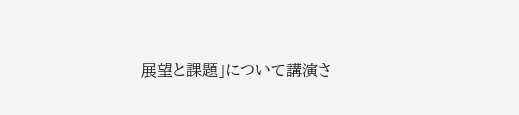展望と課題」について講演さ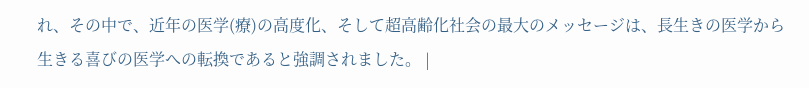れ、その中で、近年の医学(療)の高度化、そして超高齢化社会の最大のメッセージは、長生きの医学から生きる喜びの医学への転換であると強調されました。 |